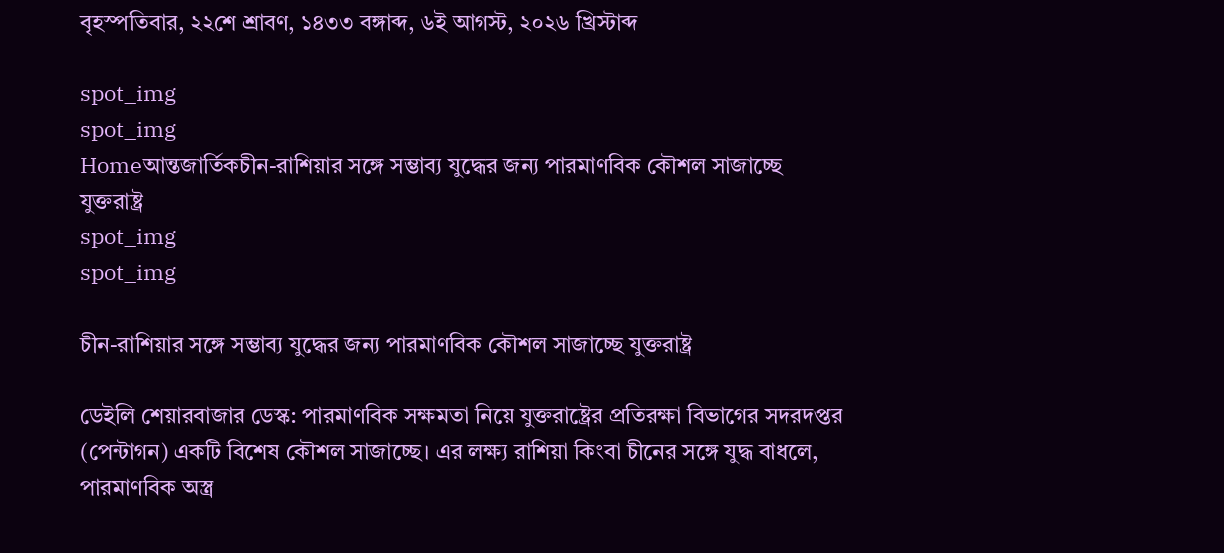বৃহস্পতিবার, ২২শে শ্রাবণ, ১৪৩৩ বঙ্গাব্দ, ৬ই আগস্ট, ২০২৬ খ্রিস্টাব্দ

spot_img
spot_img
Homeআন্তজার্তিকচীন-রাশিয়ার সঙ্গে সম্ভাব্য যুদ্ধের জন্য পারমাণবিক কৌশল সাজাচ্ছে যুক্তরাষ্ট্র
spot_img
spot_img

চীন-রাশিয়ার সঙ্গে সম্ভাব্য যুদ্ধের জন্য পারমাণবিক কৌশল সাজাচ্ছে যুক্তরাষ্ট্র

ডেইলি শেয়ারবাজার ডেস্ক: পারমাণবিক সক্ষমতা নিয়ে যুক্তরাষ্ট্রের প্রতিরক্ষা বিভাগের সদরদপ্তর (পেন্টাগন) একটি বিশেষ কৌশল সাজাচ্ছে। এর লক্ষ্য রাশিয়া কিংবা চীনের সঙ্গে যুদ্ধ বাধলে, পারমাণবিক অস্ত্র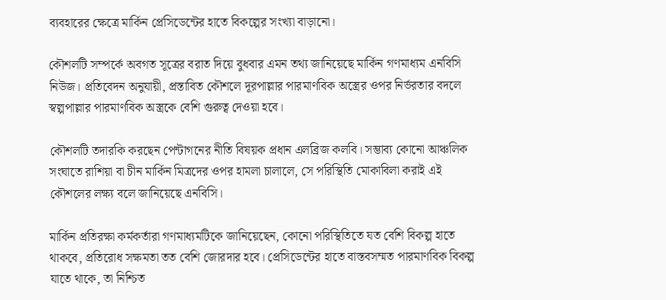ব্যবহারের ক্ষেত্রে মার্কিন প্রেসিডেন্টের হাতে বিকল্পের সংখ্যা বাড়ানো।

কৌশলটি সম্পর্কে অবগত সূত্রের বরাত দিয়ে বুধবার এমন তথ্য জানিয়েছে মার্কিন গণমাধ্যম এনবিসি নিউজ। প্রতিবেদন অনুযায়ী, প্রস্তাবিত কৌশলে দূরপাল্লার পারমাণবিক অস্ত্রের ওপর নির্ভরতার বদলে স্বল্পপাল্লার পারমাণবিক অস্ত্রকে বেশি গুরুত্ব দেওয়া হবে।

কৌশলটি তদারকি করছেন পেন্টাগনের নীতি বিষয়ক প্রধান এলব্রিজ কলবি। সম্ভাব্য কোনো আঞ্চলিক সংঘাতে রাশিয়া বা চীন মার্কিন মিত্রদের ওপর হামলা চালালে, সে পরিস্থিতি মোকাবিলা করাই এই কৌশলের লক্ষ্য বলে জানিয়েছে এনবিসি।

মার্কিন প্রতিরক্ষা কর্মকর্তারা গণমাধ্যমটিকে জানিয়েছেন, কোনো পরিস্থিতিতে যত বেশি বিকল্প হাতে থাকবে, প্রতিরোধ সক্ষমতা তত বেশি জোরদার হবে। প্রেসিডেন্টের হাতে বাস্তবসম্মত পারমাণবিক বিকল্প যাতে থাকে, তা নিশ্চিত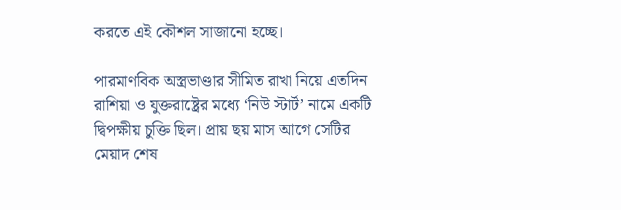করতে এই কৌশল সাজানো হচ্ছে।

পারমাণবিক অস্ত্রভাণ্ডার সীমিত রাখা নিয়ে এতদিন রাশিয়া ও যুক্তরাষ্ট্রের মধ্যে ‘নিউ স্টার্ট’ নামে একটি দ্বিপক্ষীয় চুক্তি ছিল। প্রায় ছয় মাস আগে সেটির মেয়াদ শেষ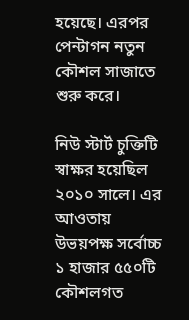হয়েছে। এরপর পেন্টাগন নতুন কৌশল সাজাতে শুরু করে।

নিউ স্টার্ট চুক্তিটি স্বাক্ষর হয়েছিল ২০১০ সালে। এর আওতায় উভয়পক্ষ সর্বোচ্চ ১ হাজার ৫৫০টি কৌশলগত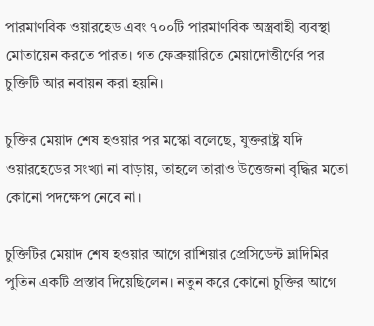পারমাণবিক ওয়ারহেড এবং ৭০০টি পারমাণবিক অস্ত্রবাহী ব্যবস্থা মোতায়েন করতে পারত। গত ফেব্রুয়ারিতে মেয়াদোত্তীর্ণের পর চুক্তিটি আর নবায়ন করা হয়নি।

চুক্তির মেয়াদ শেষ হওয়ার পর মস্কো বলেছে, যুক্তরাষ্ট্র যদি ওয়ারহেডের সংখ্যা না বাড়ায়, তাহলে তারাও উত্তেজনা বৃদ্ধির মতো কোনো পদক্ষেপ নেবে না।

চুক্তিটির মেয়াদ শেষ হওয়ার আগে রাশিয়ার প্রেসিডেন্ট ভ্লাদিমির পুতিন একটি প্রস্তাব দিয়েছিলেন। নতুন করে কোনো চুক্তির আগে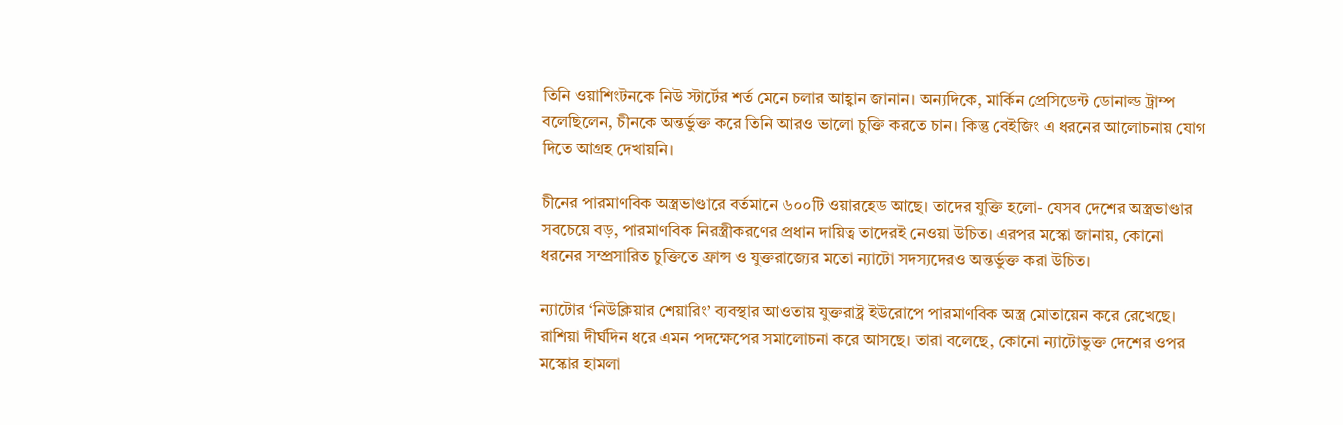তিনি ওয়াশিংটনকে নিউ স্টার্টের শর্ত মেনে চলার আহ্বান জানান। অন্যদিকে, মার্কিন প্রেসিডেন্ট ডোনাল্ড ট্রাম্প বলেছিলেন, চীনকে অন্তর্ভুক্ত করে তিনি আরও ভালো চুক্তি করতে চান। কিন্তু বেইজিং এ ধরনের আলোচনায় যোগ দিতে আগ্রহ দেখায়নি।

চীনের পারমাণবিক অস্ত্রভাণ্ডারে বর্তমানে ৬০০টি ওয়ারহেড আছে। তাদের যুক্তি হলো- যেসব দেশের অস্ত্রভাণ্ডার সবচেয়ে বড়, পারমাণবিক নিরস্ত্রীকরণের প্রধান দায়িত্ব তাদেরই নেওয়া উচিত। এরপর মস্কো জানায়, কোনো ধরনের সম্প্রসারিত চুক্তিতে ফ্রান্স ও যুক্তরাজ্যের মতো ন্যাটো সদস্যদেরও অন্তর্ভুক্ত করা উচিত।

ন্যাটোর ‘নিউক্লিয়ার শেয়ারিং’ ব্যবস্থার আওতায় যুক্তরাষ্ট্র ইউরোপে পারমাণবিক অস্ত্র মোতায়েন করে রেখেছে। রাশিয়া দীর্ঘদিন ধরে এমন পদক্ষেপের সমালোচনা করে আসছে। তারা বলেছে, কোনো ন্যাটোভুক্ত দেশের ওপর মস্কোর হামলা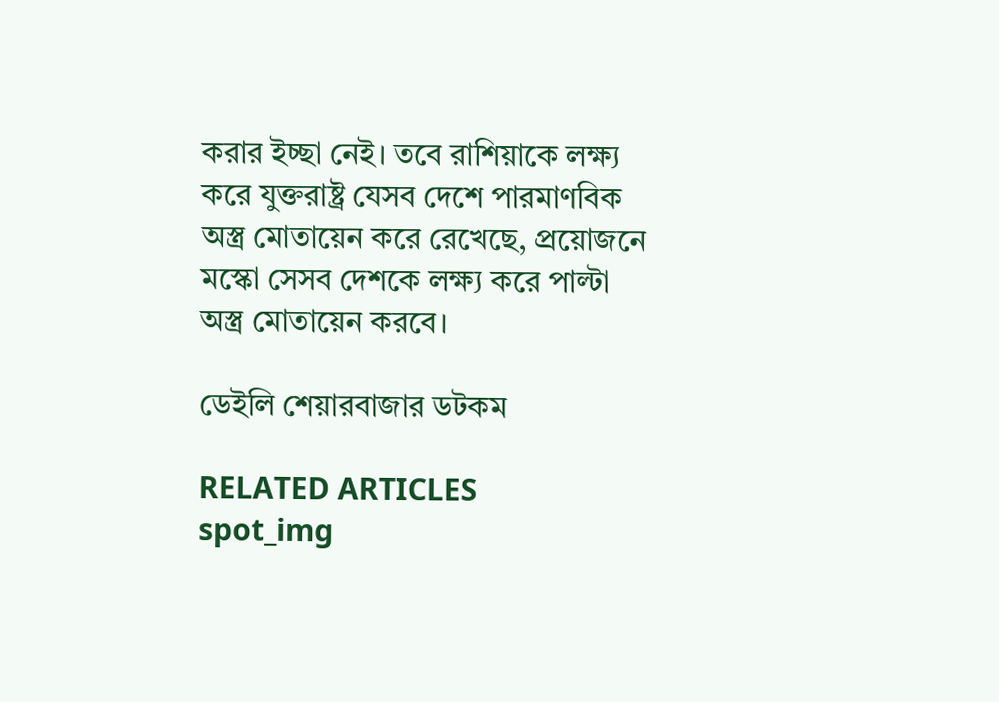করার ইচ্ছা নেই। তবে রাশিয়াকে লক্ষ্য করে যুক্তরাষ্ট্র যেসব দেশে পারমাণবিক অস্ত্র মোতায়েন করে রেখেছে, প্রয়োজনে মস্কো সেসব দেশকে লক্ষ্য করে পাল্টা অস্ত্র মোতায়েন করবে।

ডেইলি শেয়ারবাজার ডটকম

RELATED ARTICLES
spot_img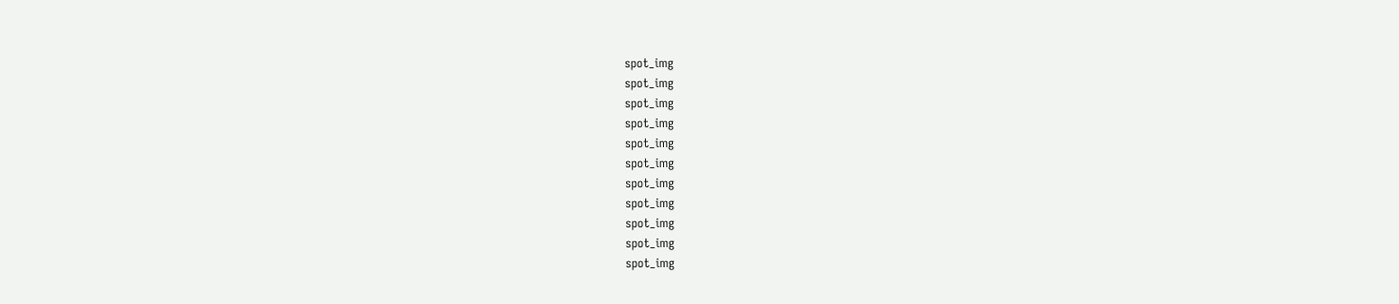spot_img
spot_img
spot_img
spot_img
spot_img
spot_img
spot_img
spot_img
spot_img
spot_img
spot_img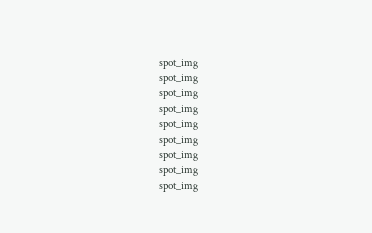spot_img
spot_img
spot_img
spot_img
spot_img
spot_img
spot_img
spot_img
spot_img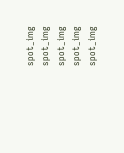spot_img
spot_img
spot_img
spot_img
spot_img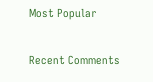Most Popular

Recent Comments